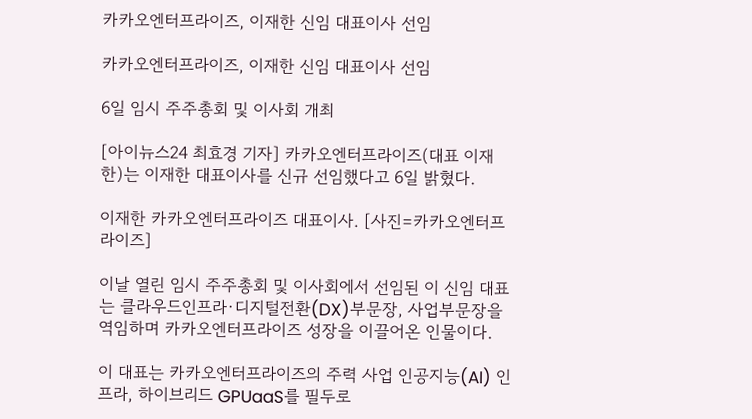카카오엔터프라이즈, 이재한 신임 대표이사 선임

카카오엔터프라이즈, 이재한 신임 대표이사 선임

6일 임시 주주총회 및 이사회 개최

[아이뉴스24 최효경 기자] 카카오엔터프라이즈(대표 이재한)는 이재한 대표이사를 신규 선임했다고 6일 밝혔다.

이재한 카카오엔터프라이즈 대표이사. [사진=카카오엔터프라이즈]

이날 열린 임시 주주총회 및 이사회에서 선임된 이 신임 대표는 클라우드인프라·디지털전환(DX)부문장, 사업부문장을 역임하며 카카오엔터프라이즈 성장을 이끌어온 인물이다.

이 대표는 카카오엔터프라이즈의 주력 사업 인공지능(AI) 인프라, 하이브리드 GPUaaS를 필두로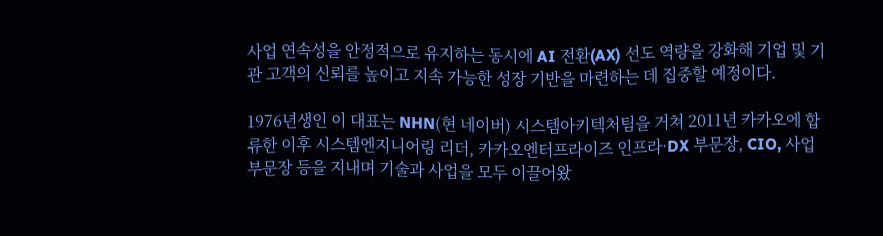사업 연속성을 안정적으로 유지하는 동시에 AI 전환(AX) 선도 역량을 강화해 기업 및 기관 고객의 신뢰를 높이고 지속 가능한 성장 기반을 마련하는 데 집중할 예정이다.

1976년생인 이 대표는 NHN(현 네이버) 시스템아키텍처팀을 거쳐 2011년 카카오에 합류한 이후 시스템엔지니어링 리더, 카카오엔터프라이즈 인프라·DX 부문장, CIO, 사업부문장 등을 지내며 기술과 사업을 모두 이끌어왔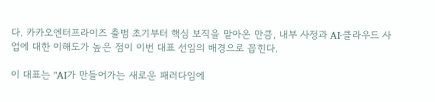다. 카카오엔터프라이즈 출범 초기부터 핵심 보직을 맡아온 만큼, 내부 사정과 AI·클라우드 사업에 대한 이해도가 높은 점이 이번 대표 선임의 배경으로 꼽힌다.

이 대표는 "AI가 만들어가는 새로운 패러다임에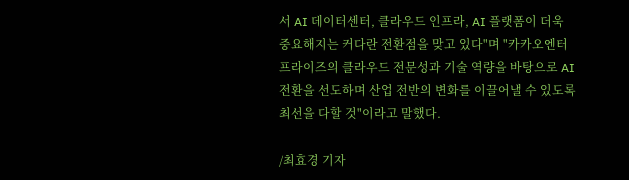서 AI 데이터센터, 클라우드 인프라, AI 플랫폼이 더욱 중요해지는 커다란 전환점을 맞고 있다"며 "카카오엔터프라이즈의 클라우드 전문성과 기술 역량을 바탕으로 AI 전환을 선도하며 산업 전반의 변화를 이끌어낼 수 있도록 최선을 다할 것"이라고 말했다.

/최효경 기자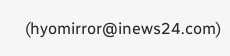(hyomirror@inews24.com)